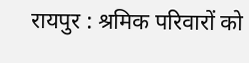रायपुर : श्रमिक परिवारों को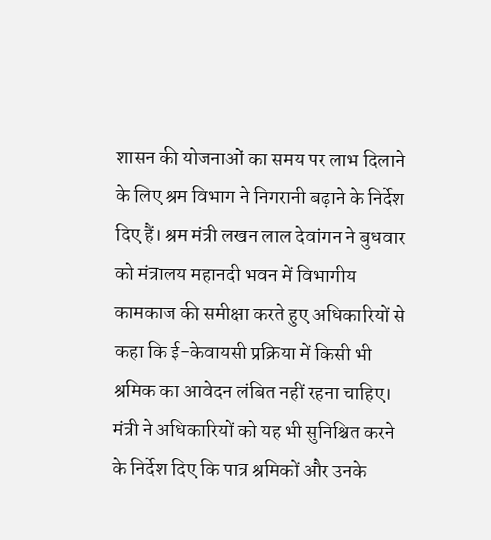शासन की योजनाओं का समय पर लाभ दिलाने के लिए श्रम विभाग ने निगरानी बढ़ाने के निर्देश दिए हैं। श्रम मंत्री लखन लाल देवांगन ने बुधवार को मंत्रालय महानदी भवन में विभागीय कामकाज की समीक्षा करते हुए अधिकारियों से कहा कि ई-केवायसी प्रक्रिया में किसी भी श्रमिक का आवेदन लंबित नहीं रहना चाहिए।
मंत्री ने अधिकारियों को यह भी सुनिश्चित करने के निर्देश दिए कि पात्र श्रमिकों और उनके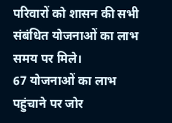परिवारों को शासन की सभी संबंधित योजनाओं का लाभ समय पर मिले।
67 योजनाओं का लाभ पहुंचाने पर जोर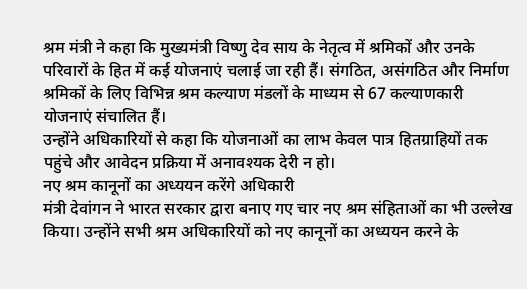श्रम मंत्री ने कहा कि मुख्यमंत्री विष्णु देव साय के नेतृत्व में श्रमिकों और उनके परिवारों के हित में कई योजनाएं चलाई जा रही हैं। संगठित, असंगठित और निर्माण श्रमिकों के लिए विभिन्न श्रम कल्याण मंडलों के माध्यम से 67 कल्याणकारी योजनाएं संचालित हैं।
उन्होंने अधिकारियों से कहा कि योजनाओं का लाभ केवल पात्र हितग्राहियों तक पहुंचे और आवेदन प्रक्रिया में अनावश्यक देरी न हो।
नए श्रम कानूनों का अध्ययन करेंगे अधिकारी
मंत्री देवांगन ने भारत सरकार द्वारा बनाए गए चार नए श्रम संहिताओं का भी उल्लेख किया। उन्होंने सभी श्रम अधिकारियों को नए कानूनों का अध्ययन करने के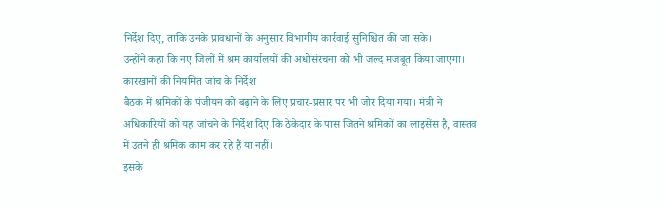निर्देश दिए, ताकि उनके प्रावधानों के अनुसार विभागीय कार्रवाई सुनिश्चित की जा सके।
उन्होंने कहा कि नए जिलों में श्रम कार्यालयों की अधोसंरचना को भी जल्द मजबूत किया जाएगा।
कारखानों की नियमित जांच के निर्देश
बैठक में श्रमिकों के पंजीयन को बढ़ाने के लिए प्रचार-प्रसार पर भी जोर दिया गया। मंत्री ने अधिकारियों को यह जांचने के निर्देश दिए कि ठेकेदार के पास जितने श्रमिकों का लाइसेंस है, वास्तव में उतने ही श्रमिक काम कर रहे हैं या नहीं।
इसके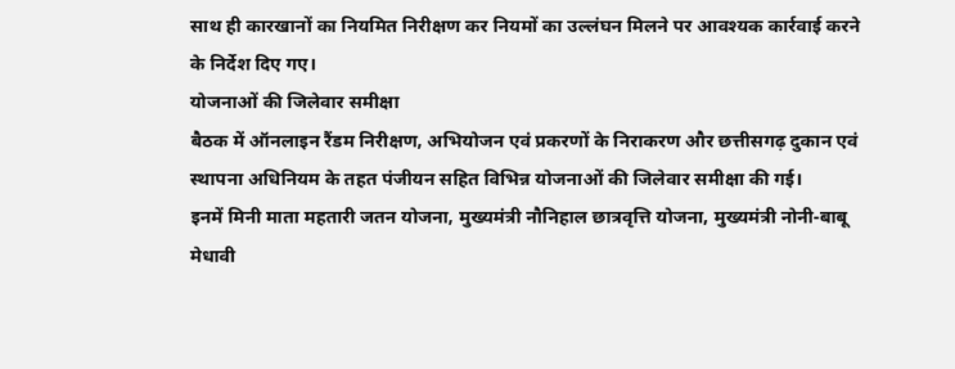साथ ही कारखानों का नियमित निरीक्षण कर नियमों का उल्लंघन मिलने पर आवश्यक कार्रवाई करने के निर्देश दिए गए।
योजनाओं की जिलेवार समीक्षा
बैठक में ऑनलाइन रैंडम निरीक्षण, अभियोजन एवं प्रकरणों के निराकरण और छत्तीसगढ़ दुकान एवं स्थापना अधिनियम के तहत पंजीयन सहित विभिन्न योजनाओं की जिलेवार समीक्षा की गई।
इनमें मिनी माता महतारी जतन योजना, मुख्यमंत्री नौनिहाल छात्रवृत्ति योजना, मुख्यमंत्री नोनी-बाबू मेधावी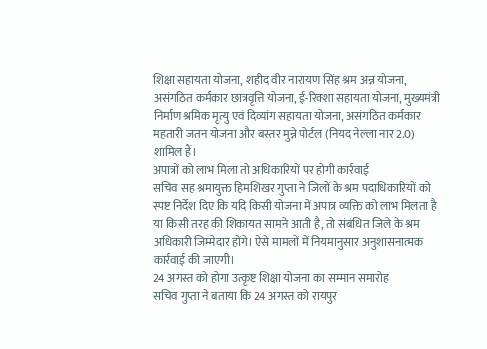शिक्षा सहायता योजना, शहीद वीर नारायण सिंह श्रम अन्न योजना, असंगठित कर्मकार छात्रवृत्ति योजना, ई-रिक्शा सहायता योजना, मुख्यमंत्री निर्माण श्रमिक मृत्यु एवं दिव्यांग सहायता योजना, असंगठित कर्मकार महतारी जतन योजना और बस्तर मुन्ने पोर्टल (नियद नेल्ला नार 2.0) शामिल हैं।
अपात्रों को लाभ मिला तो अधिकारियों पर होगी कार्रवाई
सचिव सह श्रमायुक्त हिमशिखर गुप्ता ने जिलों के श्रम पदाधिकारियों को स्पष्ट निर्देश दिए कि यदि किसी योजना में अपात्र व्यक्ति को लाभ मिलता है या किसी तरह की शिकायत सामने आती है, तो संबंधित जिले के श्रम अधिकारी जिम्मेदार होंगे। ऐसे मामलों में नियमानुसार अनुशासनात्मक कार्रवाई की जाएगी।
24 अगस्त को होगा उत्कृष्ट शिक्षा योजना का सम्मान समारोह
सचिव गुप्ता ने बताया कि 24 अगस्त को रायपुर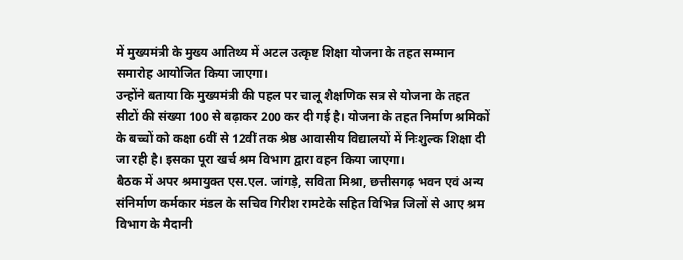में मुख्यमंत्री के मुख्य आतिथ्य में अटल उत्कृष्ट शिक्षा योजना के तहत सम्मान समारोह आयोजित किया जाएगा।
उन्होंने बताया कि मुख्यमंत्री की पहल पर चालू शैक्षणिक सत्र से योजना के तहत सीटों की संख्या 100 से बढ़ाकर 200 कर दी गई है। योजना के तहत निर्माण श्रमिकों के बच्चों को कक्षा 6वीं से 12वीं तक श्रेष्ठ आवासीय विद्यालयों में निःशुल्क शिक्षा दी जा रही है। इसका पूरा खर्च श्रम विभाग द्वारा वहन किया जाएगा।
बैठक में अपर श्रमायुक्त एस.एल. जांगड़े, सविता मिश्रा, छत्तीसगढ़ भवन एवं अन्य संनिर्माण कर्मकार मंडल के सचिव गिरीश रामटेके सहित विभिन्न जिलों से आए श्रम विभाग के मैदानी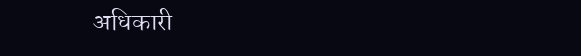अधिकारी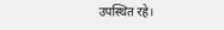उपस्थित रहे।